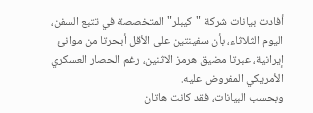أفادت بيانات شركة "كيبلر" المتخصصة في تتبع السفن، اليوم الثلاثاء، بأن سفينتين على الأقل أبحرتا من موانئ إيرانية، عبرتا مضيق هرمز الاثنين، رغم الحصار العسكري الأمريكي المفروض عليه.
وبحسب البيانات، فقد كانت هاتان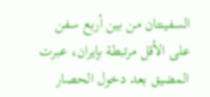السفينتان من بين أربع سفن على الأقل مرتبطة بإيران، عبرت المضيق بعد دخول الحصار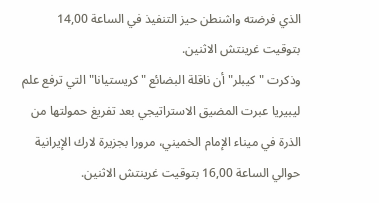الذي فرضته واشنطن حيز التنفيذ في الساعة 14,00 بتوقيت غرينتش الاثنين.
وذكرت "كيبلر" أن ناقلة البضائع "كريستيانا" التي ترفع علم ليبيريا عبرت المضيق الاستراتيجي بعد تفريغ حمولتها من الذرة في ميناء الإمام الخميني، مرورا بجزيرة لارك الإيرانية حوالي الساعة 16,00 بتوقيت غرينتش الاثنين.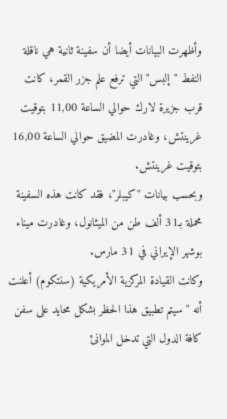وأظهرت البيانات أيضا أن سفينة ثانية هي ناقلة النفط "إلبس" التي ترفع علم جزر القمر، كانت قرب جزيرة لارك حوالي الساعة 11,00 بتوقيت غرينتش، وغادرت المضيق حوالي الساعة 16,00 بتوقيت غرينتش.
وبحسب بيانات "كيبلر"، فقد كانت هذه السفينة محملة بـ31 ألف طن من الميثانول، وغادرت ميناء بوشهر الإيراني في 31 مارس.
وكانت القيادة المركزية الأمريكية (سنتكوم) أعلنت أنه "سيتم تطبيق هذا الحظر بشكل محايد على سفن كافة الدول التي تدخل الموانئ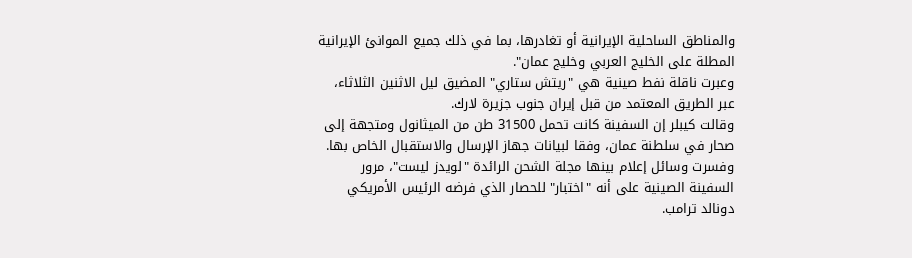والمناطق الساحلية الإيرانية أو تغادرها، بما في ذلك جميع الموانئ الإيرانية المطلة على الخليج العربي وخليج عمان".
وعبرت ناقلة نفط صينية هي "ريتش ستاري" المضيق ليل الاثنين الثلاثاء، عبر الطريق المعتمد من قبل إيران جنوب جزيرة لارك.
وقالت كيبلر إن السفينة كانت تحمل 31500 طن من الميثانول ومتجهة إلى صحار في سلطنة عمان، وفقا لبيانات جهاز الإرسال والاستقبال الخاص بها.
وفسرت وسائل إعلام بينها مجلة الشحن الرائدة "لويدز ليست"، مرور السفينة الصينية على أنه "اختبار" للحصار الذي فرضه الرئيس الأمريكي دونالد ترامب.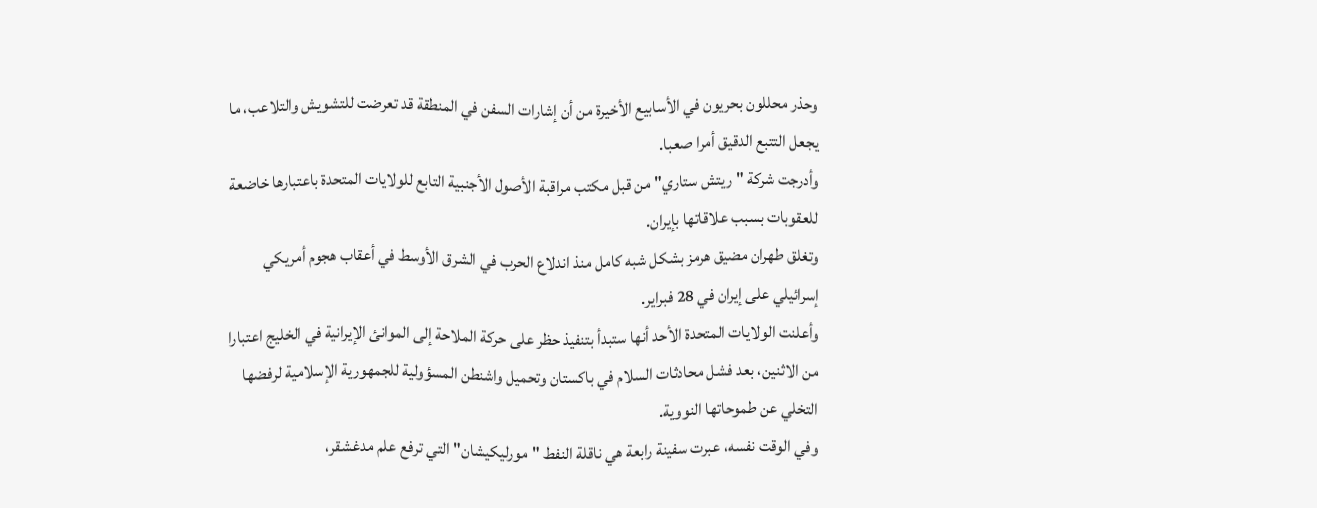وحذر محللون بحريون في الأسابيع الأخيرة من أن إشارات السفن في المنطقة قد تعرضت للتشويش والتلاعب، ما يجعل التتبع الدقيق أمرا صعبا.
وأدرجت شركة "ريتش ستاري" من قبل مكتب مراقبة الأصول الأجنبية التابع للولايات المتحدة باعتبارها خاضعة للعقوبات بسبب علاقاتها بإيران.
وتغلق طهران مضيق هرمز بشكل شبه كامل منذ اندلاع الحرب في الشرق الأوسط في أعقاب هجوم أمريكي إسرائيلي على إيران في 28 فبراير.
وأعلنت الولايات المتحدة الأحد أنها ستبدأ بتنفيذ حظر على حركة الملاحة إلى الموانئ الإيرانية في الخليج اعتبارا من الاثنين، بعد فشل محادثات السلام في باكستان وتحميل واشنطن المسؤولية للجمهورية الإسلامية لرفضها التخلي عن طموحاتها النووية.
وفي الوقت نفسه، عبرت سفينة رابعة هي ناقلة النفط "مورليكيشان" التي ترفع علم مدغشقر،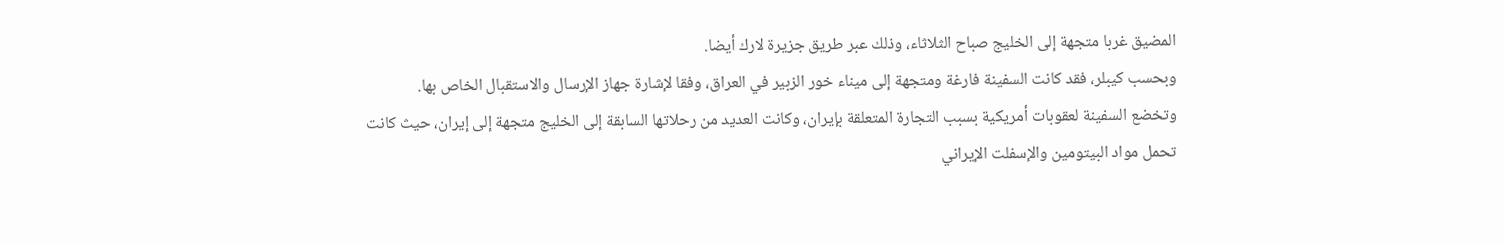المضيق غربا متجهة إلى الخليج صباح الثلاثاء، وذلك عبر طريق جزيرة لارك أيضا.
وبحسب كيبلر، فقد كانت السفينة فارغة ومتجهة إلى ميناء خور الزبير في العراق، وفقا لإشارة جهاز الإرسال والاستقبال الخاص بها.
وتخضع السفينة لعقوبات أمريكية بسبب التجارة المتعلقة بإيران، وكانت العديد من رحلاتها السابقة إلى الخليج متجهة إلى إيران، حيث كانت تحمل مواد البيتومين والإسفلت الإيراني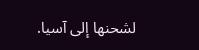لشحنها إلى آسيا.